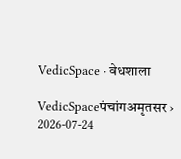VedicSpace · वेधशाला

VedicSpaceपंचांगअमृतसर › 2026-07-24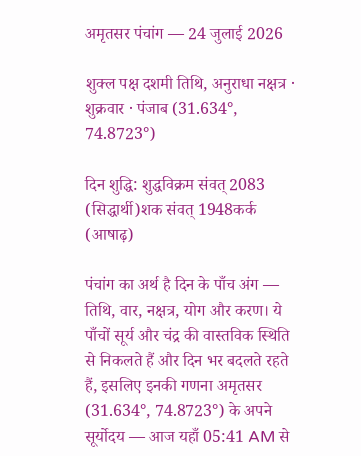अमृतसर पंचांग — 24 जुलाई 2026

शुक्ल पक्ष दशमी तिथि, अनुराधा नक्षत्र · शुक्रवार · पंजाब (31.634°, 74.8723°)

दिन शुद्धि: शुद्धविक्रम संवत् 2083 (सिद्धार्थी)शक संवत् 1948कर्क (आषाढ़)

पंचांग का अर्थ है दिन के पाँच अंग — तिथि, वार, नक्षत्र, योग और करण। ये पाँचों सूर्य और चंद्र की वास्तविक स्थिति से निकलते हैं और दिन भर बदलते रहते हैं, इसलिए इनकी गणना अमृतसर (31.634°, 74.8723°) के अपने सूर्योदय — आज यहाँ 05:41 AM से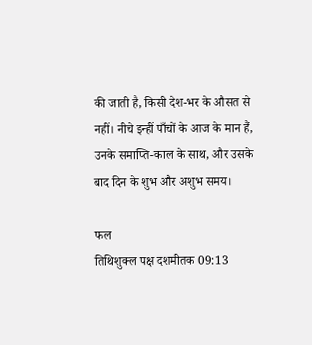की जाती है, किसी देश-भर के औसत से नहीं। नीचे इन्हीं पाँचों के आज के मान हैं, उनके समाप्ति-काल के साथ, और उसके बाद दिन के शुभ और अशुभ समय।

फल
तिथिशुक्ल पक्ष दशमीतक 09:13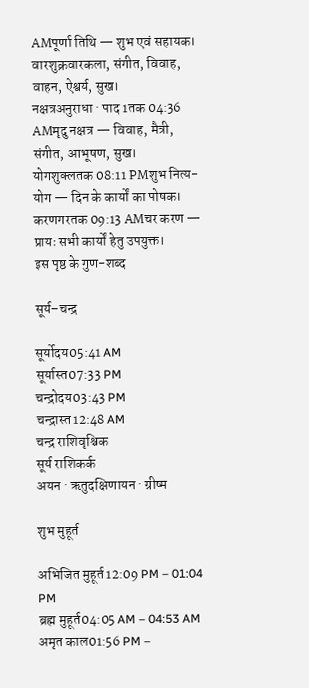AMपूर्णा तिथि — शुभ एवं सहायक।
वारशुक्रवारकला, संगीत, विवाह, वाहन, ऐश्वर्य, सुख।
नक्षत्रअनुराधा · पाद 1तक 04:36 AMमृदु नक्षत्र — विवाह, मैत्री, संगीत, आभूषण, सुख।
योगशुक्लतक 08:11 PMशुभ नित्य-योग — दिन के कार्यों का पोषक।
करणगरतक 09:13 AMचर करण — प्रायः सभी कार्यों हेतु उपयुक्त।
इस पृष्ठ के गुण-शब्द

सूर्य–चन्द्र

सूर्योदय05:41 AM
सूर्यास्त07:33 PM
चन्द्रोदय03:43 PM
चन्द्रास्त12:48 AM
चन्द्र राशिवृश्चिक
सूर्य राशिकर्क
अयन · ऋतुदक्षिणायन · ग्रीष्म

शुभ मुहूर्त

अभिजित मुहूर्त12:09 PM – 01:04 PM
ब्रह्म मुहूर्त04:05 AM – 04:53 AM
अमृत काल01:56 PM –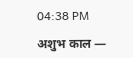04:38 PM

अशुभ काल —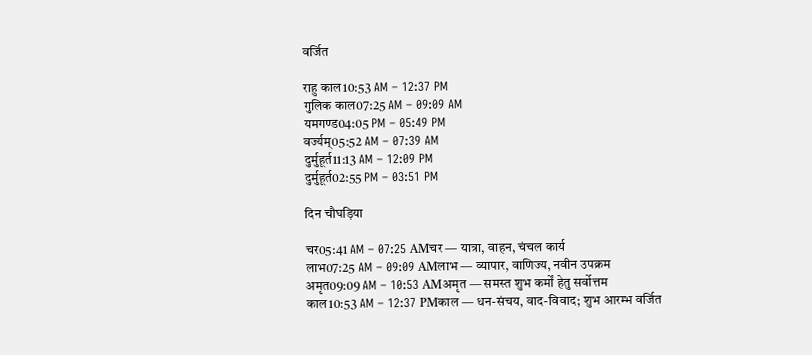वर्जित

राहु काल10:53 AM – 12:37 PM
गुलिक काल07:25 AM – 09:09 AM
यमगण्ड04:05 PM – 05:49 PM
वर्ज्यम्05:52 AM – 07:39 AM
दुर्मुहूर्त11:13 AM – 12:09 PM
दुर्मुहूर्त02:55 PM – 03:51 PM

दिन चौघड़िया

चर05:41 AM – 07:25 AMचर — यात्रा, वाहन, चंचल कार्य
लाभ07:25 AM – 09:09 AMलाभ — व्यापार, वाणिज्य, नवीन उपक्रम
अमृत09:09 AM – 10:53 AMअमृत — समस्त शुभ कर्मों हेतु सर्वोत्तम
काल10:53 AM – 12:37 PMकाल — धन-संचय, वाद-विवाद; शुभ आरम्भ वर्जित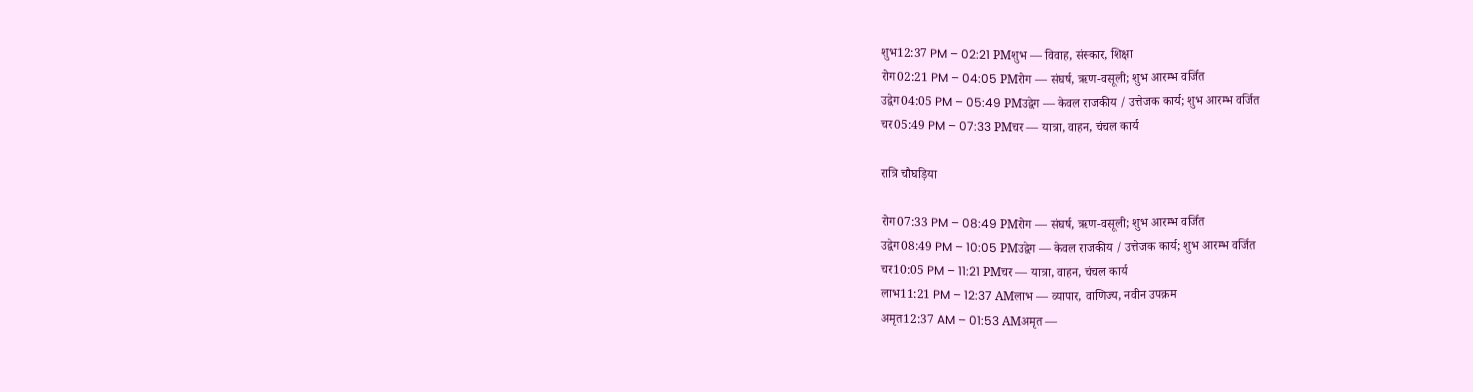शुभ12:37 PM – 02:21 PMशुभ — विवाह, संस्कार, शिक्षा
रोग02:21 PM – 04:05 PMरोग — संघर्ष, ऋण-वसूली; शुभ आरम्भ वर्जित
उद्वेग04:05 PM – 05:49 PMउद्वेग — केवल राजकीय / उत्तेजक कार्य; शुभ आरम्भ वर्जित
चर05:49 PM – 07:33 PMचर — यात्रा, वाहन, चंचल कार्य

रात्रि चौघड़िया

रोग07:33 PM – 08:49 PMरोग — संघर्ष, ऋण-वसूली; शुभ आरम्भ वर्जित
उद्वेग08:49 PM – 10:05 PMउद्वेग — केवल राजकीय / उत्तेजक कार्य; शुभ आरम्भ वर्जित
चर10:05 PM – 11:21 PMचर — यात्रा, वाहन, चंचल कार्य
लाभ11:21 PM – 12:37 AMलाभ — व्यापार, वाणिज्य, नवीन उपक्रम
अमृत12:37 AM – 01:53 AMअमृत —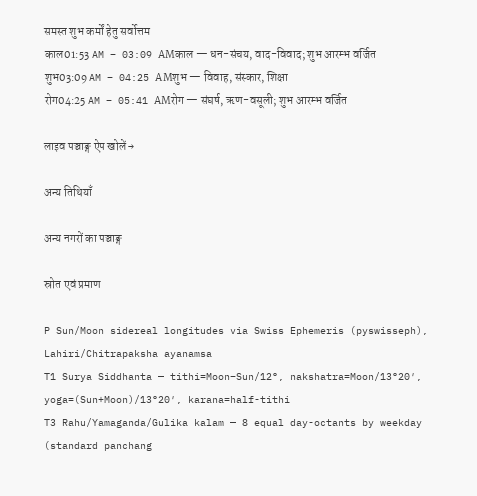समस्त शुभ कर्मों हेतु सर्वोत्तम
काल01:53 AM – 03:09 AMकाल — धन-संचय, वाद-विवाद; शुभ आरम्भ वर्जित
शुभ03:09 AM – 04:25 AMशुभ — विवाह, संस्कार, शिक्षा
रोग04:25 AM – 05:41 AMरोग — संघर्ष, ऋण-वसूली; शुभ आरम्भ वर्जित

लाइव पञ्चाङ्ग ऐप खोलें →

अन्य तिथियाँ

अन्य नगरों का पञ्चाङ्ग

स्रोत एवं प्रमाण

P Sun/Moon sidereal longitudes via Swiss Ephemeris (pyswisseph), Lahiri/Chitrapaksha ayanamsa
T1 Surya Siddhanta — tithi=Moon−Sun/12°, nakshatra=Moon/13°20′, yoga=(Sun+Moon)/13°20′, karana=half-tithi
T3 Rahu/Yamaganda/Gulika kalam — 8 equal day-octants by weekday (standard panchang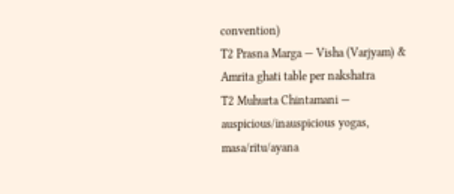convention)
T2 Prasna Marga — Visha (Varjyam) & Amrita ghati table per nakshatra
T2 Muhurta Chintamani — auspicious/inauspicious yogas, masa/ritu/ayana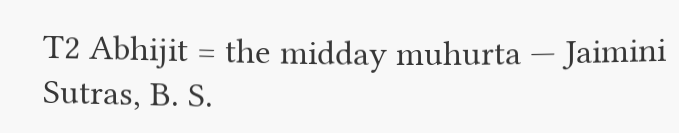T2 Abhijit = the midday muhurta — Jaimini Sutras, B. S.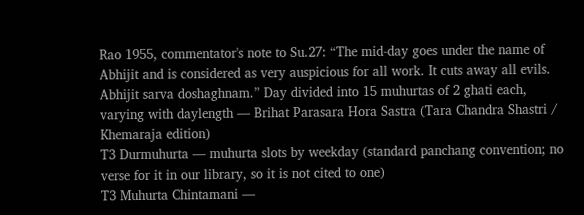Rao 1955, commentator's note to Su.27: “The mid-day goes under the name of Abhijit and is considered as very auspicious for all work. It cuts away all evils. Abhijit sarva doshaghnam.” Day divided into 15 muhurtas of 2 ghati each, varying with daylength — Brihat Parasara Hora Sastra (Tara Chandra Shastri / Khemaraja edition)
T3 Durmuhurta — muhurta slots by weekday (standard panchang convention; no verse for it in our library, so it is not cited to one)
T3 Muhurta Chintamani —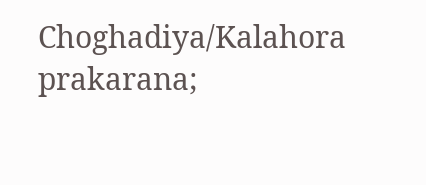Choghadiya/Kalahora prakarana;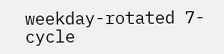weekday-rotated 7-cycle